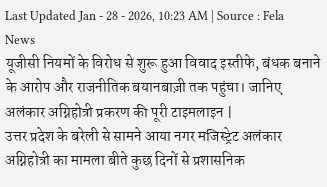Last Updated Jan - 28 - 2026, 10:23 AM | Source : Fela News
यूजीसी नियमों के विरोध से शुरू हुआ विवाद इस्तीफे, बंधक बनाने के आरोप और राजनीतिक बयानबाज़ी तक पहुंचा। जानिए अलंकार अग्निहोत्री प्रकरण की पूरी टाइमलाइन |
उत्तर प्रदेश के बरेली से सामने आया नगर मजिस्ट्रेट अलंकार अग्निहोत्री का मामला बीते कुछ दिनों से प्रशासनिक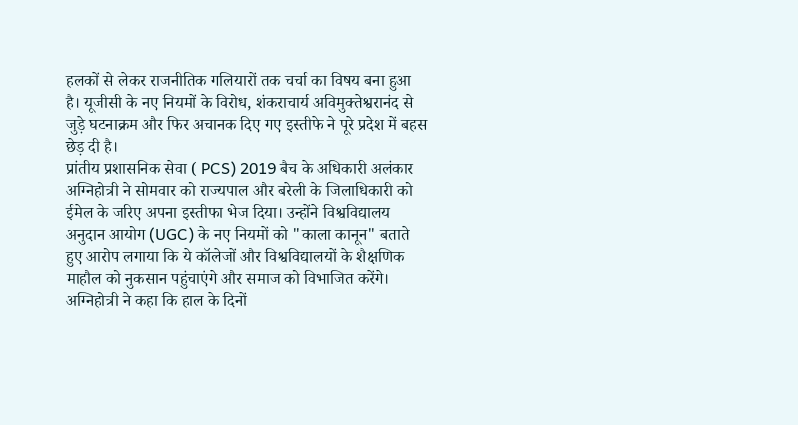हलकों से लेकर राजनीतिक गलियारों तक चर्चा का विषय बना हुआ है। यूजीसी के नए नियमों के विरोध, शंकराचार्य अविमुक्तेश्वरानंद से जुड़े घटनाक्रम और फिर अचानक दिए गए इस्तीफे ने पूरे प्रदेश में बहस छेड़ दी है।
प्रांतीय प्रशासनिक सेवा ( PCS) 2019 बैच के अधिकारी अलंकार अग्निहोत्री ने सोमवार को राज्यपाल और बरेली के जिलाधिकारी को ईमेल के जरिए अपना इस्तीफा भेज दिया। उन्होंने विश्वविद्यालय अनुदान आयोग (UGC) के नए नियमों को "काला कानून" बताते हुए आरोप लगाया कि ये कॉलेजों और विश्वविद्यालयों के शैक्षणिक माहौल को नुकसान पहुंचाएंगे और समाज को विभाजित करेंगे।
अग्निहोत्री ने कहा कि हाल के दिनों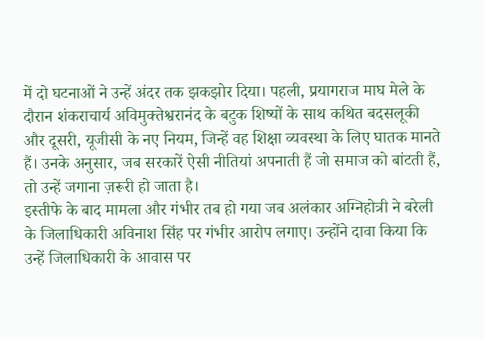में दो घटनाओं ने उन्हें अंदर तक झकझोर दिया। पहली, प्रयागराज माघ मेले के दौरान शंकराचार्य अविमुक्तेश्वरानंद के बटुक शिष्यों के साथ कथित बदसलूकी और दूसरी, यूजीसी के नए नियम, जिन्हें वह शिक्षा व्यवस्था के लिए घातक मानते हैं। उनके अनुसार, जब सरकारें ऐसी नीतियां अपनाती हैं जो समाज को बांटती हैं, तो उन्हें जगाना ज़रूरी हो जाता है।
इस्तीफे के बाद मामला और गंभीर तब हो गया जब अलंकार अग्निहोत्री ने बरेली के जिलाधिकारी अविनाश सिंह पर गंभीर आरोप लगाए। उन्होंने दावा किया कि उन्हें जिलाधिकारी के आवास पर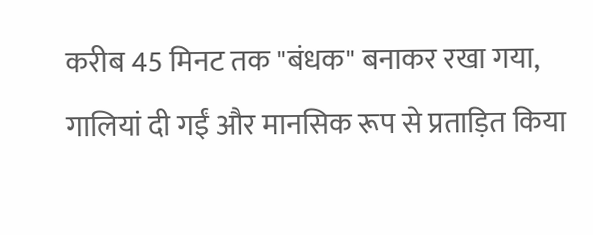करीब 45 मिनट तक "बंधक" बनाकर रखा गया, गालियां दी गईं और मानसिक रूप से प्रताड़ित किया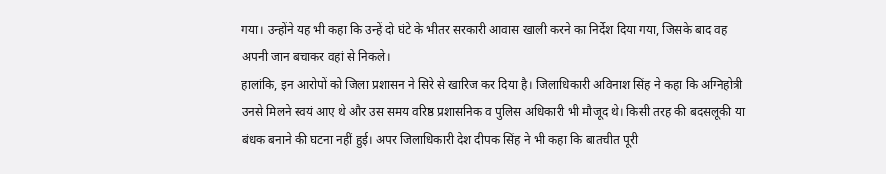गया। उन्होंने यह भी कहा कि उन्हें दो घंटे के भीतर सरकारी आवास खाली करने का निर्देश दिया गया, जिसके बाद वह अपनी जान बचाकर वहां से निकले।
हालांकि, इन आरोपों को जिला प्रशासन ने सिरे से खारिज कर दिया है। जिलाधिकारी अविनाश सिंह ने कहा कि अग्निहोत्री उनसे मिलने स्वयं आए थे और उस समय वरिष्ठ प्रशासनिक व पुलिस अधिकारी भी मौजूद थे। किसी तरह की बदसलूकी या बंधक बनाने की घटना नहीं हुई। अपर जिलाधिकारी देश दीपक सिंह ने भी कहा कि बातचीत पूरी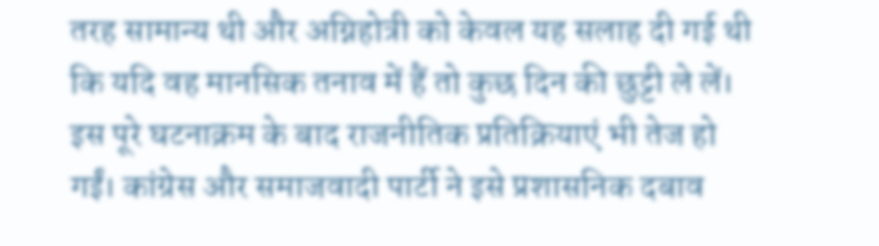तरह सामान्य थी और अग्निहोत्री को केवल यह सलाह दी गई थी कि यदि वह मानसिक तनाव में हैं तो कुछ दिन की छुट्टी ले लें।
इस पूरे घटनाक्रम के बाद राजनीतिक प्रतिक्रियाएं भी तेज हो गईं। कांग्रेस और समाजवादी पार्टी ने इसे प्रशासनिक दबाव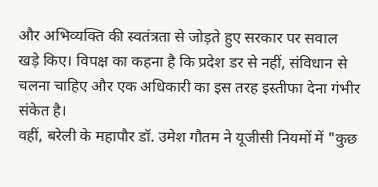और अभिव्यक्ति की स्वतंत्रता से जोड़ते हुए सरकार पर सवाल खड़े किए। विपक्ष का कहना है कि प्रदेश डर से नहीं, संविधान से चलना चाहिए और एक अधिकारी का इस तरह इस्तीफा देना गंभीर संकेत है।
वहीं, बरेली के महापौर डॉ. उमेश गौतम ने यूजीसी नियमों में "कुछ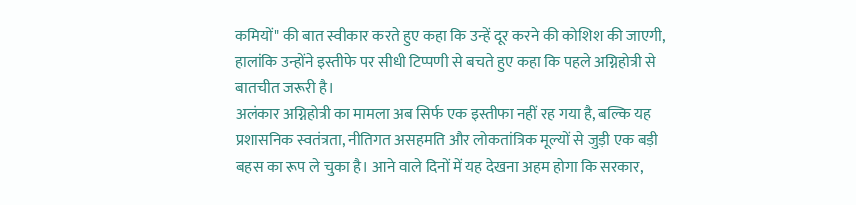कमियों" की बात स्वीकार करते हुए कहा कि उन्हें दूर करने की कोशिश की जाएगी, हालांकि उन्होंने इस्तीफे पर सीधी टिप्पणी से बचते हुए कहा कि पहले अग्निहोत्री से बातचीत जरूरी है।
अलंकार अग्निहोत्री का मामला अब सिर्फ एक इस्तीफा नहीं रह गया है, बल्कि यह प्रशासनिक स्वतंत्रता, नीतिगत असहमति और लोकतांत्रिक मूल्यों से जुड़ी एक बड़ी बहस का रूप ले चुका है। आने वाले दिनों में यह देखना अहम होगा कि सरकार,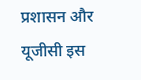प्रशासन और यूजीसी इस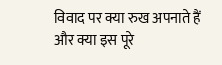विवाद पर क्या रुख अपनाते हैं और क्या इस पूरे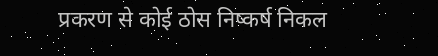प्रकरण से कोई ठोस निष्कर्ष निकल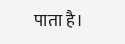पाता है।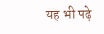यह भी पढ़े